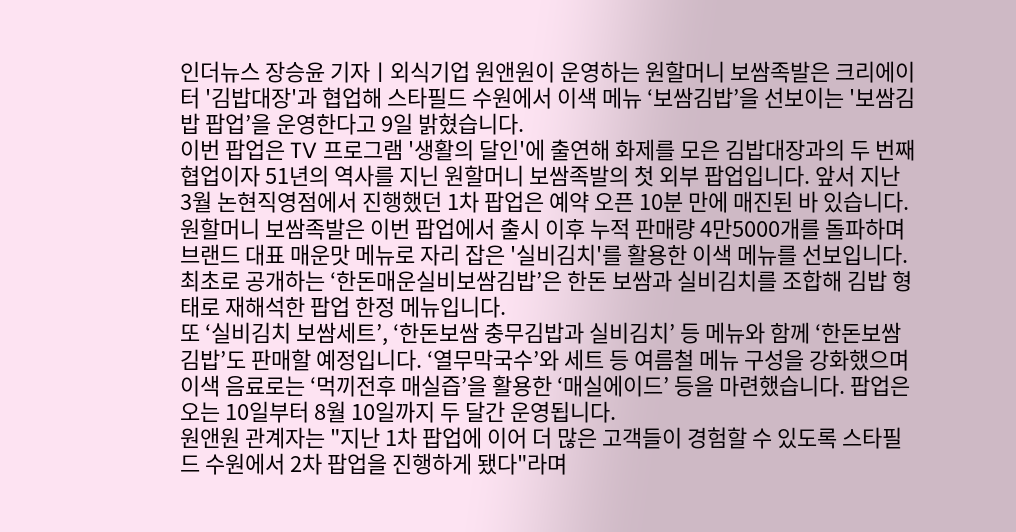인더뉴스 장승윤 기자ㅣ외식기업 원앤원이 운영하는 원할머니 보쌈족발은 크리에이터 '김밥대장'과 협업해 스타필드 수원에서 이색 메뉴 ‘보쌈김밥’을 선보이는 '보쌈김밥 팝업’을 운영한다고 9일 밝혔습니다.
이번 팝업은 TV 프로그램 '생활의 달인'에 출연해 화제를 모은 김밥대장과의 두 번째 협업이자 51년의 역사를 지닌 원할머니 보쌈족발의 첫 외부 팝업입니다. 앞서 지난 3월 논현직영점에서 진행했던 1차 팝업은 예약 오픈 10분 만에 매진된 바 있습니다.
원할머니 보쌈족발은 이번 팝업에서 출시 이후 누적 판매량 4만5000개를 돌파하며 브랜드 대표 매운맛 메뉴로 자리 잡은 '실비김치'를 활용한 이색 메뉴를 선보입니다. 최초로 공개하는 ‘한돈매운실비보쌈김밥’은 한돈 보쌈과 실비김치를 조합해 김밥 형태로 재해석한 팝업 한정 메뉴입니다.
또 ‘실비김치 보쌈세트’, ‘한돈보쌈 충무김밥과 실비김치’ 등 메뉴와 함께 ‘한돈보쌈김밥’도 판매할 예정입니다. ‘열무막국수’와 세트 등 여름철 메뉴 구성을 강화했으며 이색 음료로는 ‘먹끼전후 매실즙’을 활용한 ‘매실에이드’ 등을 마련했습니다. 팝업은 오는 10일부터 8월 10일까지 두 달간 운영됩니다.
원앤원 관계자는 "지난 1차 팝업에 이어 더 많은 고객들이 경험할 수 있도록 스타필드 수원에서 2차 팝업을 진행하게 됐다"라며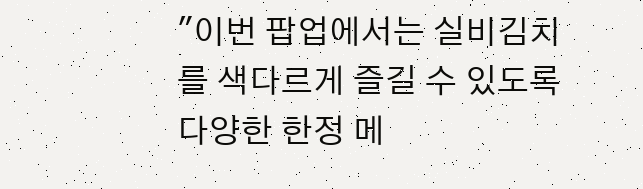"이번 팝업에서는 실비김치를 색다르게 즐길 수 있도록 다양한 한정 메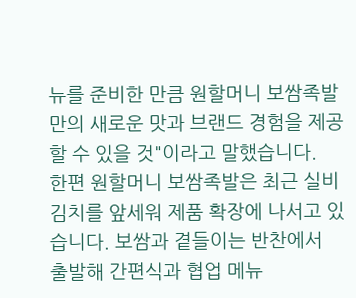뉴를 준비한 만큼 원할머니 보쌈족발만의 새로운 맛과 브랜드 경험을 제공할 수 있을 것"이라고 말했습니다.
한편 원할머니 보쌈족발은 최근 실비김치를 앞세워 제품 확장에 나서고 있습니다. 보쌈과 곁들이는 반찬에서 출발해 간편식과 협업 메뉴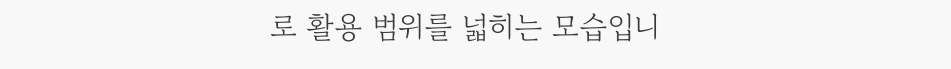로 활용 범위를 넓히는 모습입니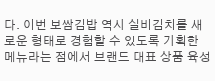다. 이번 보쌈김밥 역시 실비김치를 새로운 형태로 경험할 수 있도록 기획한 메뉴라는 점에서 브랜드 대표 상품 육성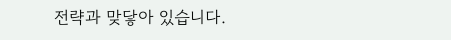전략과 맞닿아 있습니다.